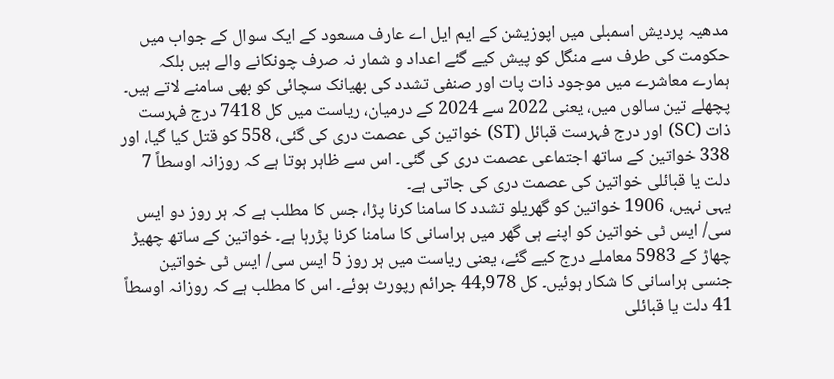مدھیہ پردیش اسمبلی میں اپوزیشن کے ایم ایل اے عارف مسعود کے ایک سوال کے جواب میں حکومت کی طرف سے منگل کو پیش کیے گئے اعداد و شمار نہ صرف چونکانے والے ہیں بلکہ ہمارے معاشرے میں موجود ذات پات اور صنفی تشدد کی بھیانک سچائی کو بھی سامنے لاتے ہیں۔ پچھلے تین سالوں میں، یعنی 2022 سے 2024 کے درمیان، ریاست میں کل 7418 درج فہرست ذات (SC) اور درج فہرست قبائل (ST) خواتین کی عصمت دری کی گئی، 558 کو قتل کیا گیا، اور 338 خواتین کے ساتھ اجتماعی عصمت دری کی گئی۔ اس سے ظاہر ہوتا ہے کہ روزانہ اوسطاً 7 دلت یا قبائلی خواتین کی عصمت دری کی جاتی ہے۔
یہی نہیں، 1906 خواتین کو گھریلو تشدد کا سامنا کرنا پڑا، جس کا مطلب ہے کہ ہر روز دو ایس سی/ ایس ٹی خواتین کو اپنے ہی گھر میں ہراسانی کا سامنا کرنا پڑرہا ہے۔ خواتین کے ساتھ چھیڑ چھاڑ کے 5983 معاملے درج کیے گئے، یعنی ریاست میں ہر روز 5 ایس سی/ ایس ٹی خواتین جنسی ہراسانی کا شکار ہوئیں۔ کل 44,978 جرائم رپورٹ ہوئے۔ اس کا مطلب ہے کہ روزانہ اوسطاً 41 دلت یا قبائلی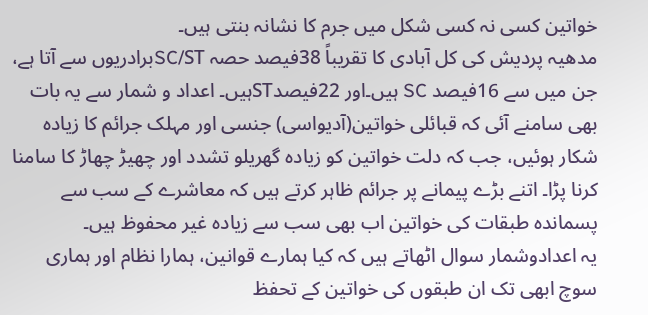خواتین کسی نہ کسی شکل میں جرم کا نشانہ بنتی ہیں۔
مدھیہ پردیش کی کل آبادی کا تقریباً 38فیصد حصہ SC/STبرادریوں سے آتا ہے، جن میں سے 16فیصد SC ہیں۔اور 22فیصدSTہیں۔ اعداد و شمار سے یہ بات بھی سامنے آئی کہ قبائلی خواتین(آدیواسی) جنسی اور مہلک جرائم کا زیادہ شکار ہوئیں، جب کہ دلت خواتین کو زیادہ گھریلو تشدد اور چھیڑ چھاڑ کا سامنا کرنا پڑا۔ اتنے بڑے پیمانے پر جرائم ظاہر کرتے ہیں کہ معاشرے کے سب سے پسماندہ طبقات کی خواتین اب بھی سب سے زیادہ غیر محفوظ ہیں۔
یہ اعدادوشمار سوال اٹھاتے ہیں کہ کیا ہمارے قوانین، ہمارا نظام اور ہماری سوچ ابھی تک ان طبقوں کی خواتین کے تحفظ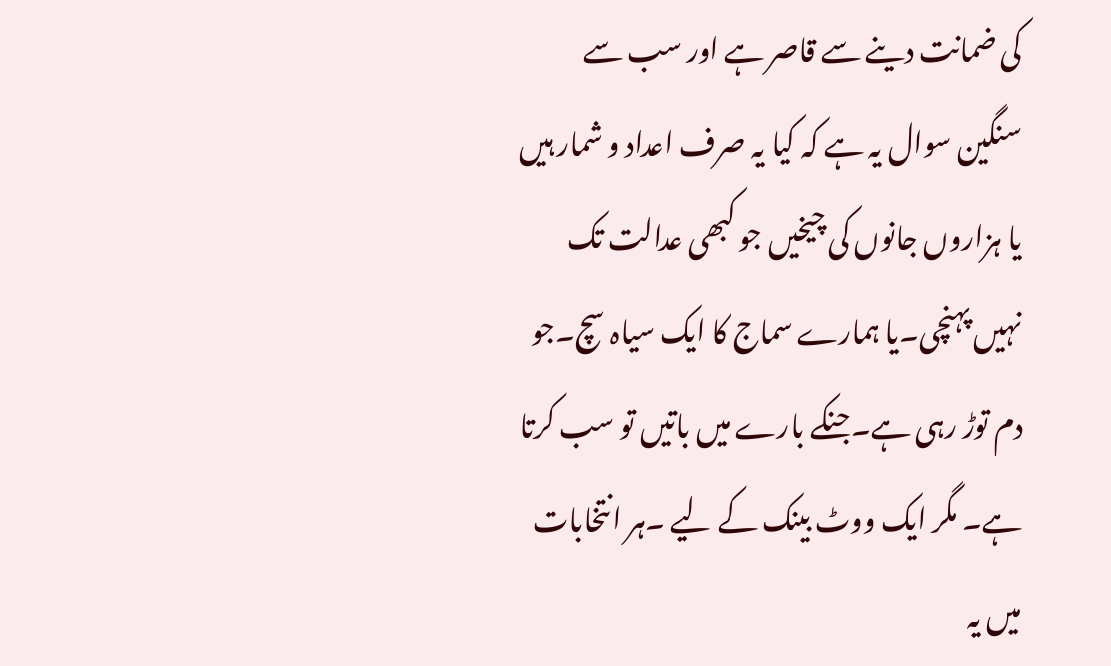کی ضمانت دینے سے قاصر ہے اور سب سے سنگین سوال یہ ہے کہ کیا یہ صرف اعداد و شمار ہیں یا ہزاروں جانوں کی چیخیں جو کبھی عدالت تک نہیں پہنچی۔یا ہمارے سماج کا ایک سیاہ سچ۔جو دم توڑ رہی ہے۔جنکے بارے میں باتیں تو سب کرتا ہے۔ مگر ایک ووٹ بینک کے لیے ۔ہر انتخابات میں یہ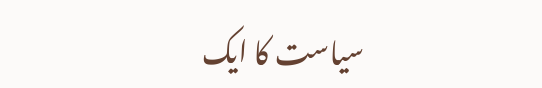سیاست کا ایک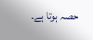حصہ ہوتا ہے۔